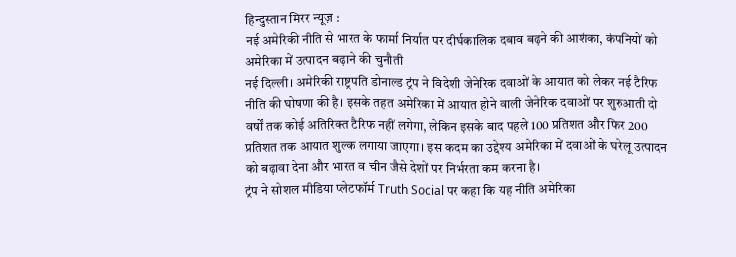हिन्दुस्तान मिरर न्यूज़ :
नई अमेरिकी नीति से भारत के फार्मा निर्यात पर दीर्घकालिक दबाव बढ़ने की आशंका, कंपनियों को अमेरिका में उत्पादन बढ़ाने की चुनौती
नई दिल्ली। अमेरिकी राष्ट्रपति डोनाल्ड ट्रंप ने विदेशी जेनेरिक दवाओं के आयात को लेकर नई टैरिफ नीति की घोषणा की है। इसके तहत अमेरिका में आयात होने वाली जेनेरिक दवाओं पर शुरुआती दो वर्षों तक कोई अतिरिक्त टैरिफ नहीं लगेगा, लेकिन इसके बाद पहले 100 प्रतिशत और फिर 200 प्रतिशत तक आयात शुल्क लगाया जाएगा। इस कदम का उद्देश्य अमेरिका में दवाओं के घरेलू उत्पादन को बढ़ावा देना और भारत व चीन जैसे देशों पर निर्भरता कम करना है।
ट्रंप ने सोशल मीडिया प्लेटफॉर्म Truth Social पर कहा कि यह नीति अमेरिका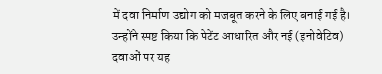में दवा निर्माण उद्योग को मजबूत करने के लिए बनाई गई है। उन्होंने स्पष्ट किया कि पेटेंट आधारित और नई (इनोवेटिव) दवाओं पर यह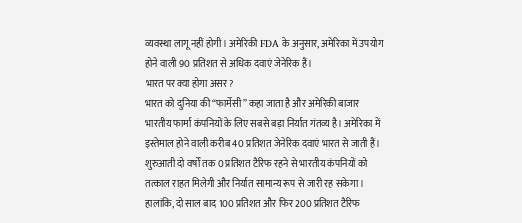व्यवस्था लागू नहीं होगी। अमेरिकी FDA के अनुसार, अमेरिका में उपयोग होने वाली 90 प्रतिशत से अधिक दवाएं जेनेरिक हैं।
भारत पर क्या होगा असर?
भारत को दुनिया की “फार्मेसी” कहा जाता है और अमेरिकी बाजार भारतीय फार्मा कंपनियों के लिए सबसे बड़ा निर्यात गंतव्य है। अमेरिका में इस्तेमाल होने वाली करीब 40 प्रतिशत जेनेरिक दवाएं भारत से जाती हैं। शुरुआती दो वर्षों तक 0 प्रतिशत टैरिफ रहने से भारतीय कंपनियों को तत्काल राहत मिलेगी और निर्यात सामान्य रूप से जारी रह सकेगा।
हालांकि, दो साल बाद 100 प्रतिशत और फिर 200 प्रतिशत टैरिफ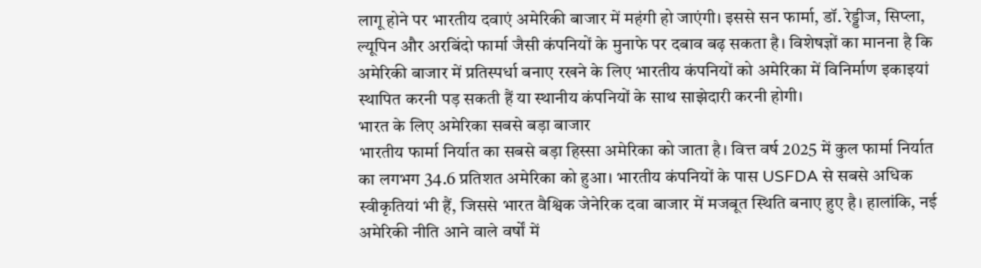लागू होने पर भारतीय दवाएं अमेरिकी बाजार में महंगी हो जाएंगी। इससे सन फार्मा, डॉ. रेड्डीज, सिप्ला, ल्यूपिन और अरबिंदो फार्मा जैसी कंपनियों के मुनाफे पर दबाव बढ़ सकता है। विशेषज्ञों का मानना है कि अमेरिकी बाजार में प्रतिस्पर्धा बनाए रखने के लिए भारतीय कंपनियों को अमेरिका में विनिर्माण इकाइयां स्थापित करनी पड़ सकती हैं या स्थानीय कंपनियों के साथ साझेदारी करनी होगी।
भारत के लिए अमेरिका सबसे बड़ा बाजार
भारतीय फार्मा निर्यात का सबसे बड़ा हिस्सा अमेरिका को जाता है। वित्त वर्ष 2025 में कुल फार्मा निर्यात का लगभग 34.6 प्रतिशत अमेरिका को हुआ। भारतीय कंपनियों के पास USFDA से सबसे अधिक स्वीकृतियां भी हैं, जिससे भारत वैश्विक जेनेरिक दवा बाजार में मजबूत स्थिति बनाए हुए है। हालांकि, नई अमेरिकी नीति आने वाले वर्षों में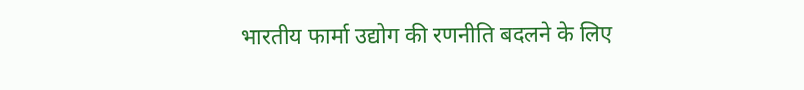भारतीय फार्मा उद्योग की रणनीति बदलने के लिए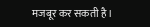मजबूर कर सकती है।